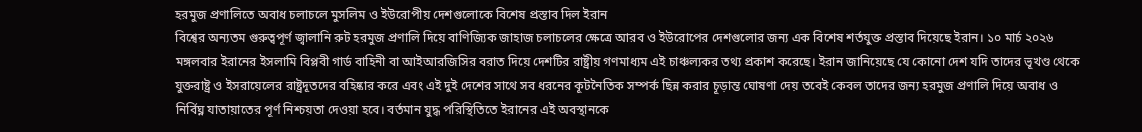হরমুজ প্রণালিতে অবাধ চলাচলে মুসলিম ও ইউরোপীয় দেশগুলোকে বিশেষ প্রস্তাব দিল ইরান
বিশ্বের অন্যতম গুরুত্বপূর্ণ জ্বালানি রুট হরমুজ প্রণালি দিয়ে বাণিজ্যিক জাহাজ চলাচলের ক্ষেত্রে আরব ও ইউরোপের দেশগুলোর জন্য এক বিশেষ শর্তযুক্ত প্রস্তাব দিয়েছে ইরান। ১০ মার্চ ২০২৬ মঙ্গলবার ইরানের ইসলামি বিপ্লবী গার্ড বাহিনী বা আইআরজিসির বরাত দিয়ে দেশটির রাষ্ট্রীয় গণমাধ্যম এই চাঞ্চল্যকর তথ্য প্রকাশ করেছে। ইরান জানিয়েছে যে কোনো দেশ যদি তাদের ভূখণ্ড থেকে যুক্তরাষ্ট্র ও ইসরায়েলের রাষ্ট্রদূতদের বহিষ্কার করে এবং এই দুই দেশের সাথে সব ধরনের কূটনৈতিক সম্পর্ক ছিন্ন করার চূড়ান্ত ঘোষণা দেয় তবেই কেবল তাদের জন্য হরমুজ প্রণালি দিয়ে অবাধ ও নির্বিঘ্ন যাতায়াতের পূর্ণ নিশ্চয়তা দেওয়া হবে। বর্তমান যুদ্ধ পরিস্থিতিতে ইরানের এই অবস্থানকে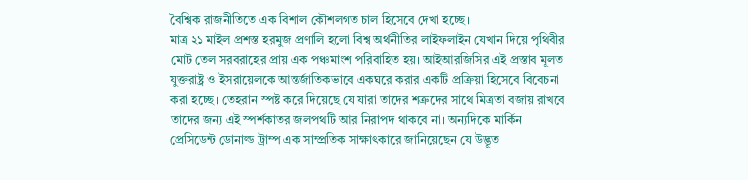বৈশ্বিক রাজনীতিতে এক বিশাল কৌশলগত চাল হিসেবে দেখা হচ্ছে।
মাত্র ২১ মাইল প্রশস্ত হরমুজ প্রণালি হলো বিশ্ব অর্থনীতির লাইফলাইন যেখান দিয়ে পৃথিবীর মোট তেল সরবরাহের প্রায় এক পঞ্চমাংশ পরিবাহিত হয়। আইআরজিসির এই প্রস্তাব মূলত যুক্তরাষ্ট্র ও ইসরায়েলকে আন্তর্জাতিকভাবে একঘরে করার একটি প্রক্রিয়া হিসেবে বিবেচনা করা হচ্ছে। তেহরান স্পষ্ট করে দিয়েছে যে যারা তাদের শত্রুদের সাথে মিত্রতা বজায় রাখবে তাদের জন্য এই স্পর্শকাতর জলপথটি আর নিরাপদ থাকবে না। অন্যদিকে মার্কিন প্রেসিডেন্ট ডোনাল্ড ট্রাম্প এক সাম্প্রতিক সাক্ষাৎকারে জানিয়েছেন যে উদ্ভূত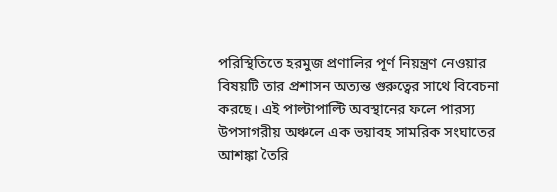পরিস্থিতিতে হরমুজ প্রণালির পূর্ণ নিয়ন্ত্রণ নেওয়ার বিষয়টি তার প্রশাসন অত্যন্ত গুরুত্বের সাথে বিবেচনা করছে। এই পাল্টাপাল্টি অবস্থানের ফলে পারস্য উপসাগরীয় অঞ্চলে এক ভয়াবহ সামরিক সংঘাতের আশঙ্কা তৈরি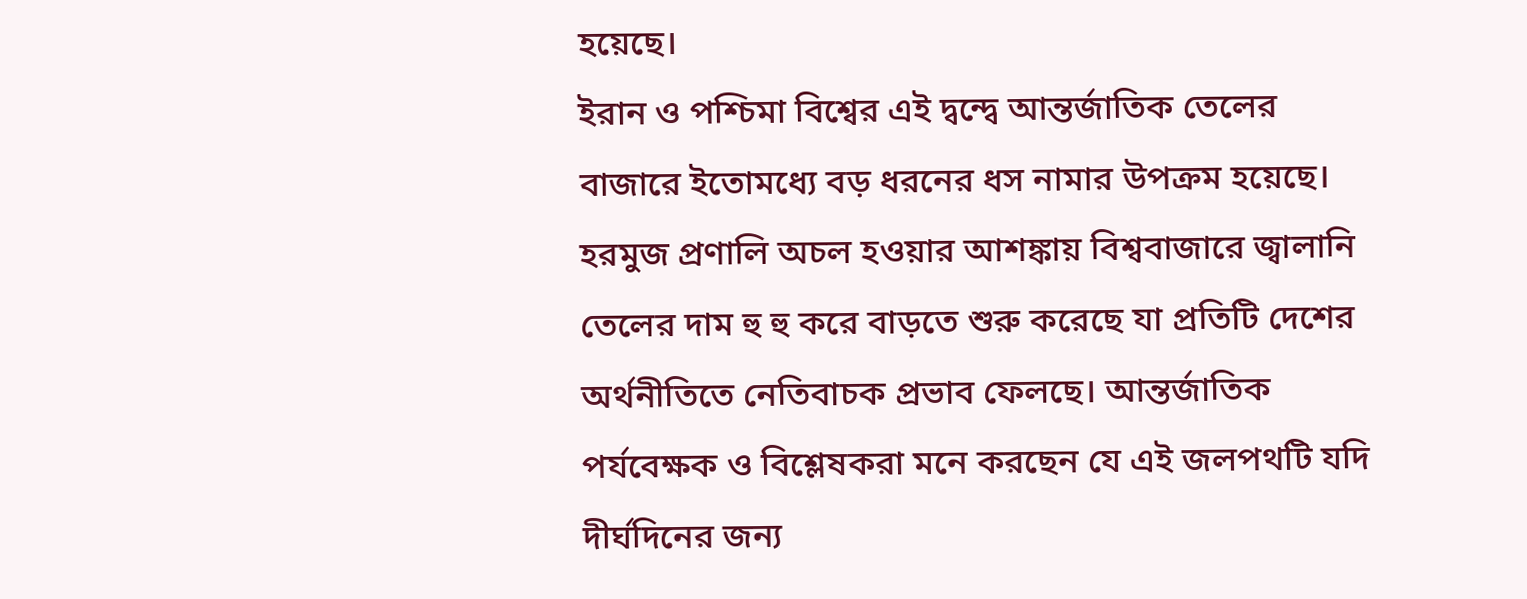হয়েছে।
ইরান ও পশ্চিমা বিশ্বের এই দ্বন্দ্বে আন্তর্জাতিক তেলের বাজারে ইতোমধ্যে বড় ধরনের ধস নামার উপক্রম হয়েছে। হরমুজ প্রণালি অচল হওয়ার আশঙ্কায় বিশ্ববাজারে জ্বালানি তেলের দাম হু হু করে বাড়তে শুরু করেছে যা প্রতিটি দেশের অর্থনীতিতে নেতিবাচক প্রভাব ফেলছে। আন্তর্জাতিক পর্যবেক্ষক ও বিশ্লেষকরা মনে করছেন যে এই জলপথটি যদি দীর্ঘদিনের জন্য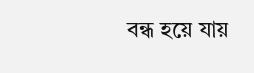বন্ধ হয়ে যায়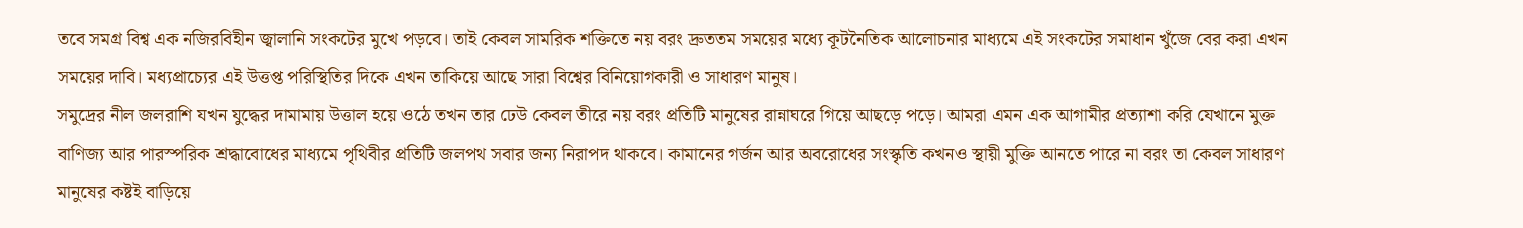তবে সমগ্র বিশ্ব এক নজিরবিহীন জ্বালানি সংকটের মুখে পড়বে। তাই কেবল সামরিক শক্তিতে নয় বরং দ্রুততম সময়ের মধ্যে কূটনৈতিক আলোচনার মাধ্যমে এই সংকটের সমাধান খুঁজে বের করা এখন সময়ের দাবি। মধ্যপ্রাচ্যের এই উত্তপ্ত পরিস্থিতির দিকে এখন তাকিয়ে আছে সারা বিশ্বের বিনিয়োগকারী ও সাধারণ মানুষ।
সমুদ্রের নীল জলরাশি যখন যুদ্ধের দামামায় উত্তাল হয়ে ওঠে তখন তার ঢেউ কেবল তীরে নয় বরং প্রতিটি মানুষের রান্নাঘরে গিয়ে আছড়ে পড়ে। আমরা এমন এক আগামীর প্রত্যাশা করি যেখানে মুক্ত বাণিজ্য আর পারস্পরিক শ্রদ্ধাবোধের মাধ্যমে পৃথিবীর প্রতিটি জলপথ সবার জন্য নিরাপদ থাকবে। কামানের গর্জন আর অবরোধের সংস্কৃতি কখনও স্থায়ী মুক্তি আনতে পারে না বরং তা কেবল সাধারণ মানুষের কষ্টই বাড়িয়ে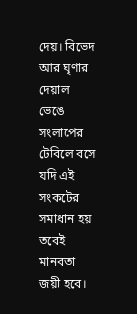দেয়। বিভেদ আর ঘৃণার দেয়াল ভেঙে সংলাপের টেবিলে বসে যদি এই সংকটের সমাধান হয় তবেই মানবতা জয়ী হবে।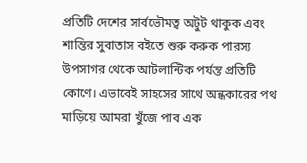প্রতিটি দেশের সার্বভৌমত্ব অটুট থাকুক এবং শান্তির সুবাতাস বইতে শুরু করুক পারস্য উপসাগর থেকে আটলান্টিক পর্যন্ত প্রতিটি কোণে। এভাবেই সাহসের সাথে অন্ধকারের পথ মাড়িয়ে আমরা খুঁজে পাব এক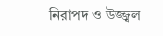নিরাপদ ও উজ্জ্বল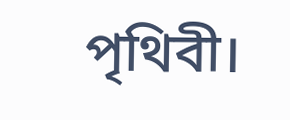পৃথিবী।